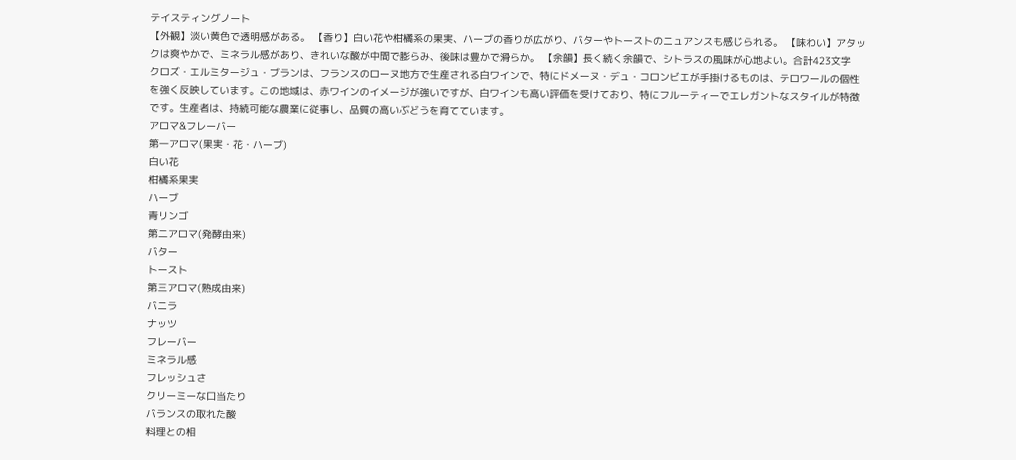テイスティングノート
【外観】淡い黄色で透明感がある。 【香り】白い花や柑橘系の果実、ハーブの香りが広がり、バターやトーストのニュアンスも感じられる。 【味わい】アタックは爽やかで、ミネラル感があり、きれいな酸が中間で膨らみ、後味は豊かで滑らか。 【余韻】長く続く余韻で、シトラスの風味が心地よい。合計423文字
クロズ・エルミタージュ・ブランは、フランスのローヌ地方で生産される白ワインで、特にドメーヌ・デュ・コロンビエが手掛けるものは、テロワールの個性を強く反映しています。この地域は、赤ワインのイメージが強いですが、白ワインも高い評価を受けており、特にフルーティーでエレガントなスタイルが特徴です。生産者は、持続可能な農業に従事し、品質の高いぶどうを育てています。
アロマ&フレーバー
第一アロマ(果実・花・ハーブ)
白い花
柑橘系果実
ハーブ
青リンゴ
第二アロマ(発酵由来)
バター
トースト
第三アロマ(熟成由来)
バニラ
ナッツ
フレーバー
ミネラル感
フレッシュさ
クリーミーな口当たり
バランスの取れた酸
料理との相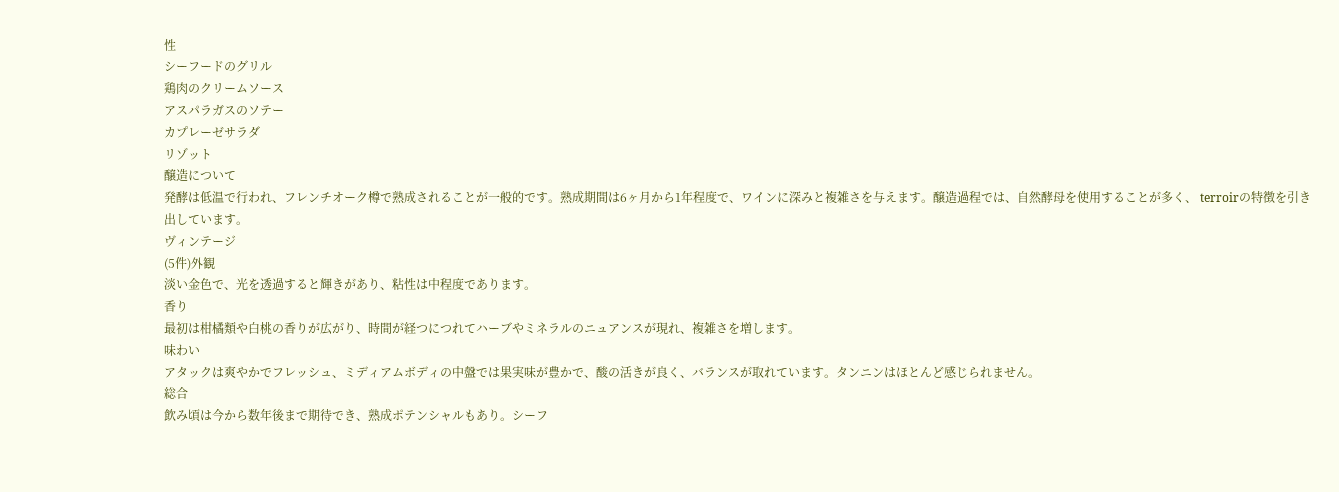性
シーフードのグリル
鶏肉のクリームソース
アスパラガスのソテー
カプレーゼサラダ
リゾット
醸造について
発酵は低温で行われ、フレンチオーク樽で熟成されることが一般的です。熟成期間は6ヶ月から1年程度で、ワインに深みと複雑さを与えます。醸造過程では、自然酵母を使用することが多く、 terroirの特徴を引き出しています。
ヴィンテージ
(5件)外観
淡い金色で、光を透過すると輝きがあり、粘性は中程度であります。
香り
最初は柑橘類や白桃の香りが広がり、時間が経つにつれてハーブやミネラルのニュアンスが現れ、複雑さを増します。
味わい
アタックは爽やかでフレッシュ、ミディアムボディの中盤では果実味が豊かで、酸の活きが良く、バランスが取れています。タンニンはほとんど感じられません。
総合
飲み頃は今から数年後まで期待でき、熟成ポテンシャルもあり。シーフ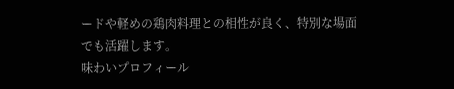ードや軽めの鶏肉料理との相性が良く、特別な場面でも活躍します。
味わいプロフィール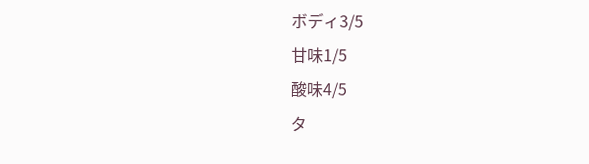ボディ3/5
甘味1/5
酸味4/5
タ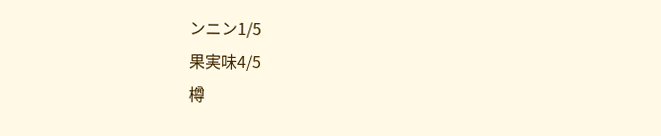ンニン1/5
果実味4/5
樽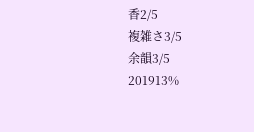香2/5
複雑さ3/5
余韻3/5
201913%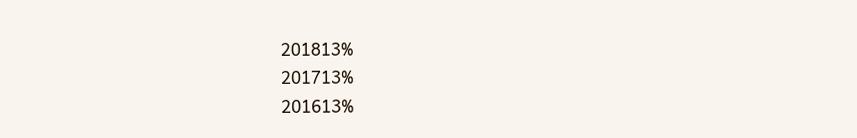201813%
201713%
201613%